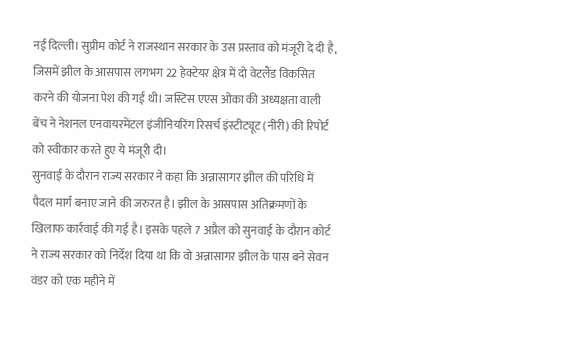नई दिल्ली। सुप्रीम कोर्ट ने राजस्थान सरकार के उस प्रस्ताव को मंजूरी दे दी है, जिसमें झील के आसपास लगभग 22 हेक्टेयर क्षेत्र में दो वेटलैंड विकसित करने की योजना पेश की गई थी। जस्टिस एएस ओका की अध्यक्षता वाली बेंच ने नेशनल एनवायरमेंटल इंजीनियरिंग रिसर्च इंस्टीट्यूट (नीरी) की रिपोर्ट को स्वीकार करते हुए ये मंजूरी दी।
सुनवाई के दौरान राज्य सरकार ने कहा कि अन्नासागर झील की परिधि में पैदल मार्ग बनाए जाने की जरुरत है। झील के आसपास अतिक्रमणों के खिलाफ कार्रवाई की गई है। इसके पहले 7 अप्रैल को सुनवाई के दौरान कोर्ट ने राज्य सरकार को निर्देश दिया था कि वो अन्नासागर झील के पास बने सेवन वंडर को एक महीने में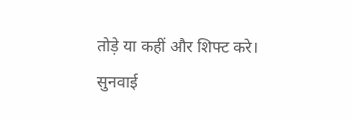तोड़े या कहीं और शिफ्ट करे।
सुनवाई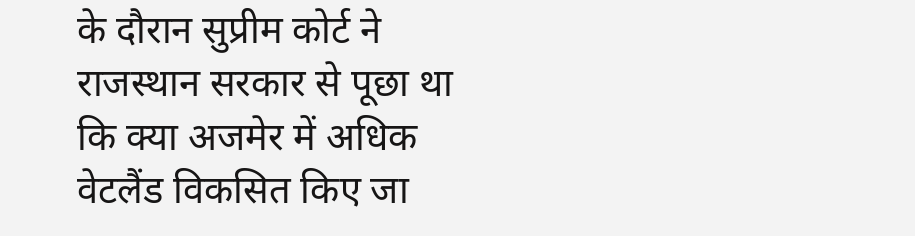के दौरान सुप्रीम कोर्ट ने राजस्थान सरकार से पूछा था कि क्या अजमेर में अधिक वेटलैंड विकसित किए जा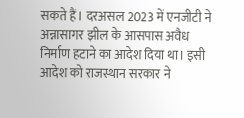सकते हैं। दरअसल 2023 में एनजीटी ने अन्नासागर झील के आसपास अवैध निर्माण हटाने का आदेश दिया था। इसी आदेश को राजस्थान सरकार ने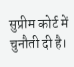सुप्रीम कोर्ट में चुनौती दी है।